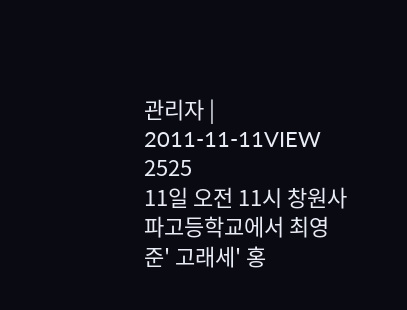관리자 | 2011-11-11VIEW 2525
11일 오전 11시 창원사파고등학교에서 최영준' 고래세' 홍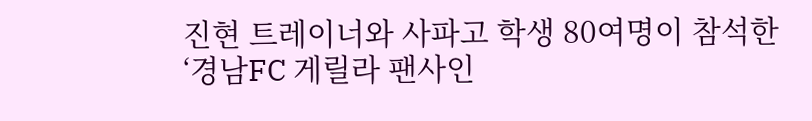진현 트레이너와 사파고 학생 80여명이 참석한 ‘경남FC 게릴라 팬사인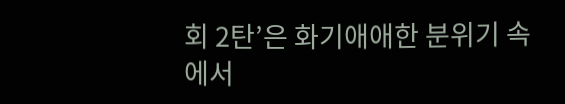회 2탄’은 화기애애한 분위기 속에서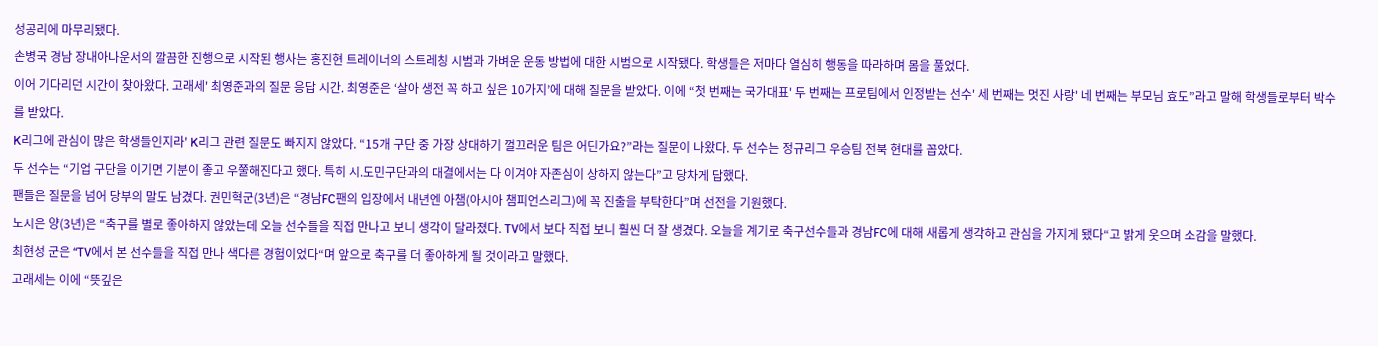성공리에 마무리됐다.
손병국 경남 장내아나운서의 깔끔한 진행으로 시작된 행사는 홍진현 트레이너의 스트레칭 시범과 가벼운 운동 방법에 대한 시범으로 시작됐다. 학생들은 저마다 열심히 행동을 따라하며 몸을 풀었다.
이어 기다리던 시간이 찾아왔다. 고래세' 최영준과의 질문 응답 시간. 최영준은 ‘살아 생전 꼭 하고 싶은 10가지’에 대해 질문을 받았다. 이에 “첫 번째는 국가대표' 두 번째는 프로팀에서 인정받는 선수' 세 번째는 멋진 사랑' 네 번째는 부모님 효도”라고 말해 학생들로부터 박수를 받았다.
K리그에 관심이 많은 학생들인지라' K리그 관련 질문도 빠지지 않았다. “15개 구단 중 가장 상대하기 껄끄러운 팀은 어딘가요?”라는 질문이 나왔다. 두 선수는 정규리그 우승팀 전북 현대를 꼽았다.
두 선수는 “기업 구단을 이기면 기분이 좋고 우쭐해진다고 했다. 특히 시.도민구단과의 대결에서는 다 이겨야 자존심이 상하지 않는다”고 당차게 답했다.
팬들은 질문을 넘어 당부의 말도 남겼다. 권민혁군(3년)은 “경남FC팬의 입장에서 내년엔 아챔(아시아 챔피언스리그)에 꼭 진출을 부탁한다”며 선전을 기원했다.
노시은 양(3년)은 “축구를 별로 좋아하지 않았는데 오늘 선수들을 직접 만나고 보니 생각이 달라졌다. TV에서 보다 직접 보니 훨씬 더 잘 생겼다. 오늘을 계기로 축구선수들과 경남FC에 대해 새롭게 생각하고 관심을 가지게 됐다“고 밝게 웃으며 소감을 말했다.
최현성 군은 “TV에서 본 선수들을 직접 만나 색다른 경험이었다“며 앞으로 축구를 더 좋아하게 될 것이라고 말했다.
고래세는 이에 “뜻깊은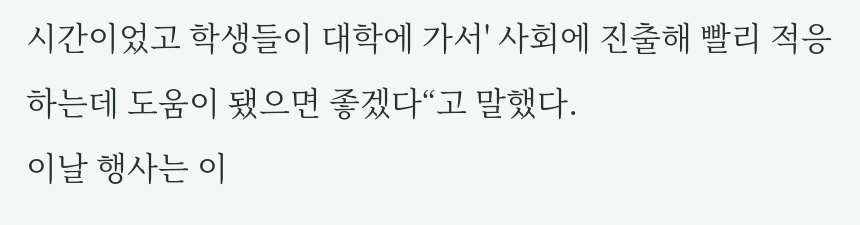시간이었고 학생들이 대학에 가서' 사회에 진출해 빨리 적응하는데 도움이 됐으면 좋겠다“고 말했다.
이날 행사는 이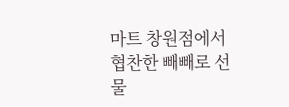마트 창원점에서 협찬한 빼빼로 선물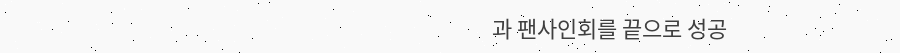과 팬사인회를 끝으로 성공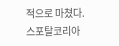적으로 마쳤다.
스포탈코리아